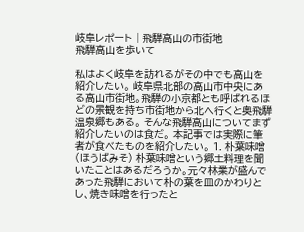岐阜レポート | 飛騨高山の市街地
飛騨高山を歩いて

私はよく岐阜を訪れるがその中でも高山を紹介したい。 岐阜県北部の高山市中央にある高山市街地。飛騨の小京都とも呼ばれるほどの景観を持ち市街地から北へ行くと奥飛騨温泉郷もある。 そんな飛騨高山についてまず紹介したいのは食だ。 本記事では実際に筆者が食べたものを紹介したい。 1. 朴葉味噌(ほうばみそ) 朴葉味噌という郷土料理を聞いたことはあるだろうか。元々林業が盛んであった飛騨において朴の葉を皿のかわりとし、焼き味噌を行ったと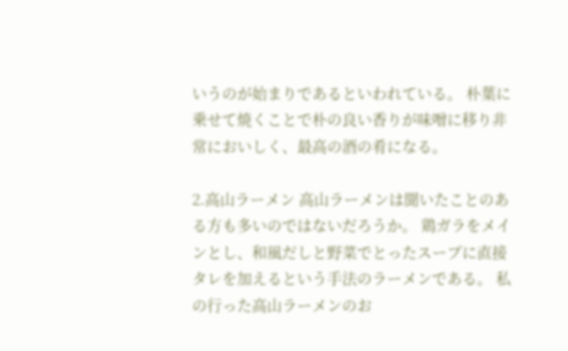いうのが始まりであるといわれている。 朴葉に乗せて焼くことで朴の良い香りが味噌に移り非常においしく、最高の酒の肴になる。

2.高山ラーメン 高山ラーメンは聞いたことのある方も多いのではないだろうか。 鶏ガラをメインとし、和風だしと野菜でとったスープに直接タレを加えるという手法のラーメンである。 私の行った高山ラーメンのお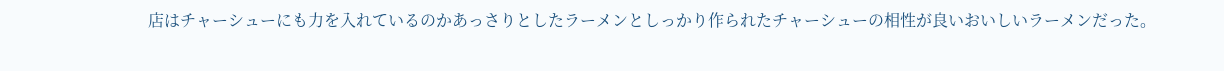店はチャーシューにも力を入れているのかあっさりとしたラーメンとしっかり作られたチャーシューの相性が良いおいしいラーメンだった。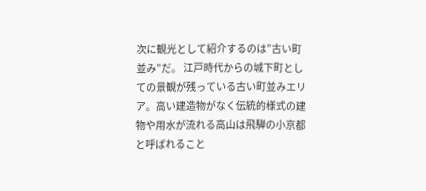次に観光として紹介するのは”古い町並み”だ。 江戸時代からの城下町としての景観が残っている古い町並みエリア。高い建造物がなく伝統的様式の建物や用水が流れる高山は飛騨の小京都と呼ばれること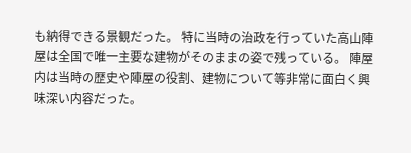も納得できる景観だった。 特に当時の治政を行っていた高山陣屋は全国で唯一主要な建物がそのままの姿で残っている。 陣屋内は当時の歴史や陣屋の役割、建物について等非常に面白く興味深い内容だった。